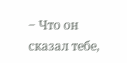‒ Что он сказал тебе,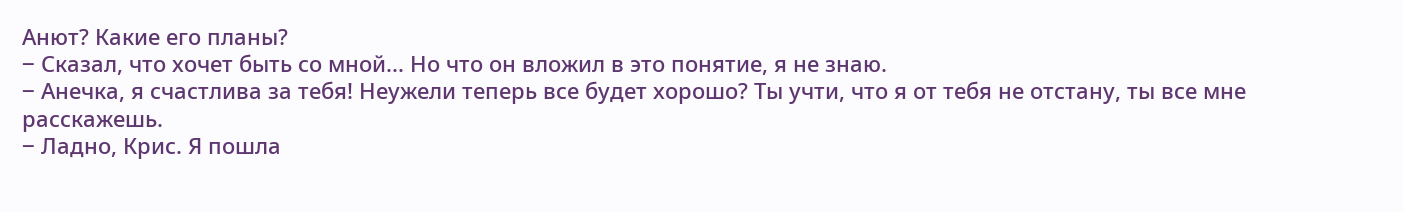Анют? Какие его планы?
‒ Сказал, что хочет быть со мной... Но что он вложил в это понятие, я не знаю.
‒ Анечка, я счастлива за тебя! Неужели теперь все будет хорошо? Ты учти, что я от тебя не отстану, ты все мне расскажешь.
‒ Ладно, Крис. Я пошла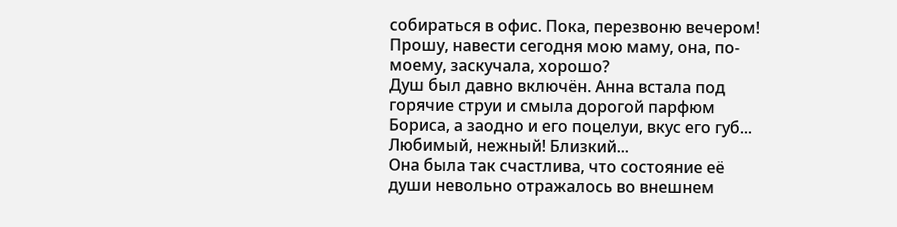собираться в офис. Пока, перезвоню вечером! Прошу, навести сегодня мою маму, она, по-моему, заскучала, хорошо?
Душ был давно включён. Анна встала под горячие струи и смыла дорогой парфюм Бориса, а заодно и его поцелуи, вкус его губ... Любимый, нежный! Близкий...
Она была так счастлива, что состояние её души невольно отражалось во внешнем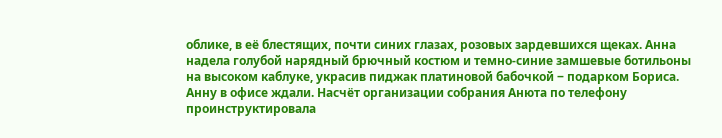облике, в её блестящих, почти синих глазах, розовых зардевшихся щеках. Анна надела голубой нарядный брючный костюм и темно-синие замшевые ботильоны на высоком каблуке, украсив пиджак платиновой бабочкой ‒ подарком Бориса.
Анну в офисе ждали. Насчёт организации собрания Анюта по телефону проинструктировала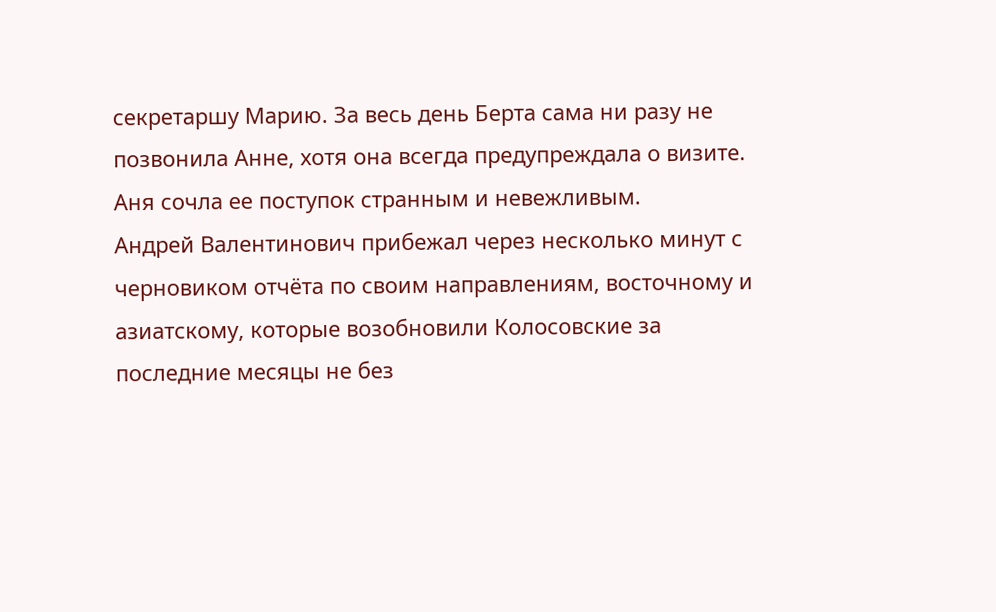секретаршу Марию. За весь день Берта сама ни разу не позвонила Анне, хотя она всегда предупреждала о визите. Аня сочла ее поступок странным и невежливым.
Андрей Валентинович прибежал через несколько минут с черновиком отчёта по своим направлениям, восточному и азиатскому, которые возобновили Колосовские за последние месяцы не без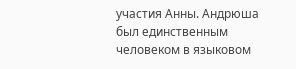участия Анны. Андрюша был единственным человеком в языковом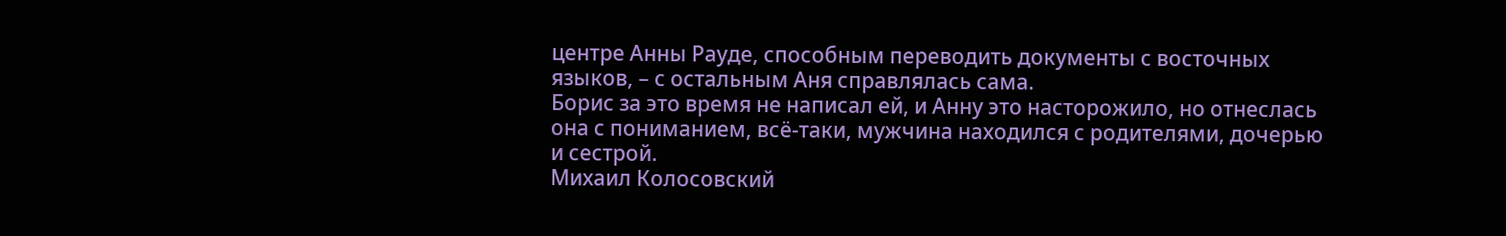центре Анны Рауде, способным переводить документы с восточных языков, – с остальным Аня справлялась сама.
Борис за это время не написал ей, и Анну это насторожило, но отнеслась она с пониманием, всё-таки, мужчина находился с родителями, дочерью и сестрой.
Михаил Колосовский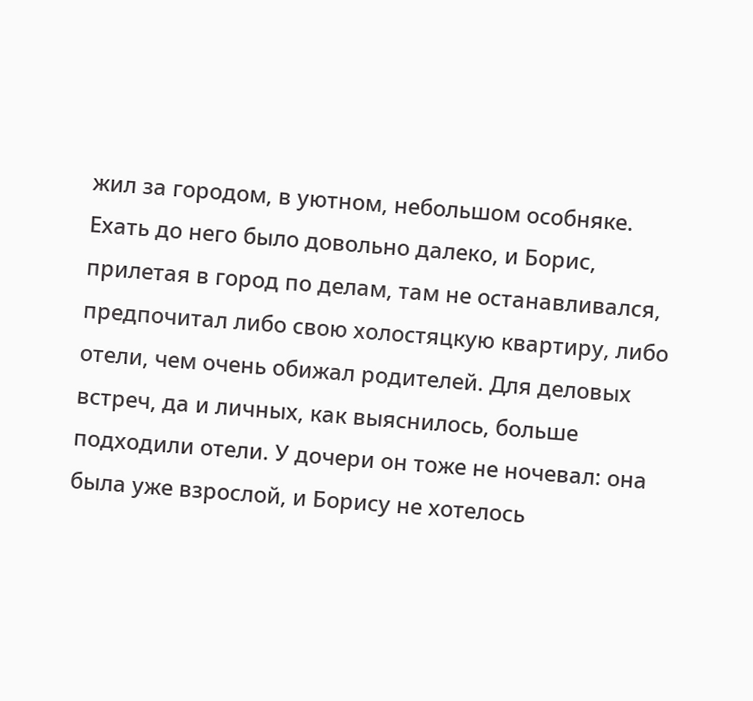жил за городом, в уютном, небольшом особняке. Ехать до него было довольно далеко, и Борис, прилетая в город по делам, там не останавливался, предпочитал либо свою холостяцкую квартиру, либо отели, чем очень обижал родителей. Для деловых встреч, да и личных, как выяснилось, больше подходили отели. У дочери он тоже не ночевал: она была уже взрослой, и Борису не хотелось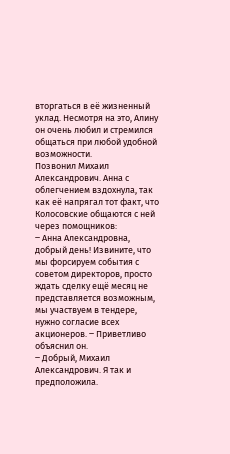вторгаться в её жизненный уклад. Несмотря на это, Алину он очень любил и стремился общаться при любой удобной возможности.
Позвонил Михаил Александрович. Анна с облегчением вздохнула, так как её напрягал тот факт, что Колосовские общаются с ней через помощников:
‒ Анна Александровна, добрый день! Извините, что мы форсируем события с советом директоров, просто ждать сделку ещё месяц не представляется возможным, мы участвуем в тендере, нужно согласие всех акционеров. ‒ Приветливо объяснил он.
‒ Добрый, Михаил Александрович. Я так и предположила.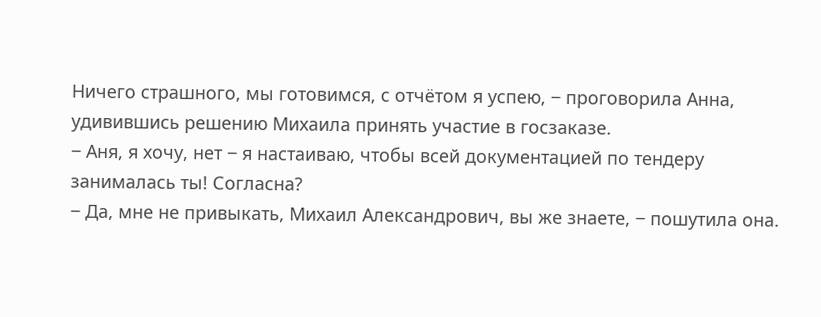Ничего страшного, мы готовимся, с отчётом я успею, ‒ проговорила Анна, удивившись решению Михаила принять участие в госзаказе.
‒ Аня, я хочу, нет ‒ я настаиваю, чтобы всей документацией по тендеру занималась ты! Согласна?
‒ Да, мне не привыкать, Михаил Александрович, вы же знаете, ‒ пошутила она.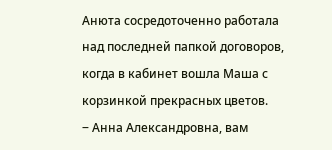Анюта сосредоточенно работала над последней папкой договоров, когда в кабинет вошла Маша с корзинкой прекрасных цветов.
‒ Анна Александровна, вам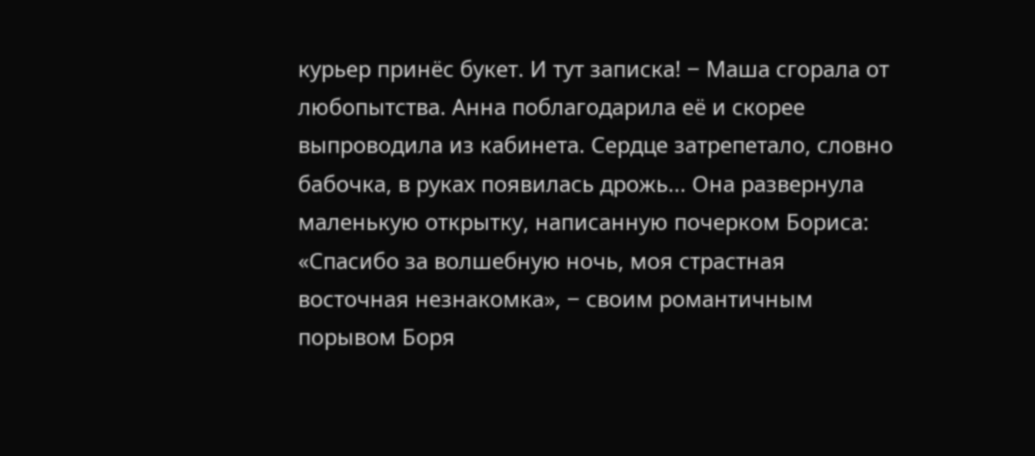курьер принёс букет. И тут записка! ‒ Маша сгорала от любопытства. Анна поблагодарила её и скорее выпроводила из кабинета. Сердце затрепетало, словно бабочка, в руках появилась дрожь... Она развернула маленькую открытку, написанную почерком Бориса: «Спасибо за волшебную ночь, моя страстная восточная незнакомка», ‒ своим романтичным порывом Боря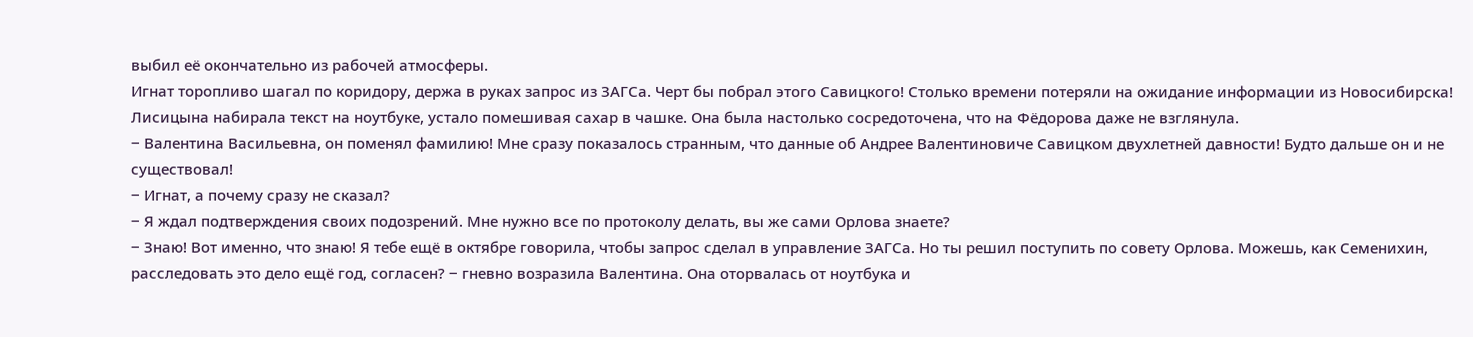выбил её окончательно из рабочей атмосферы.
Игнат торопливо шагал по коридору, держа в руках запрос из ЗАГСа. Черт бы побрал этого Савицкого! Столько времени потеряли на ожидание информации из Новосибирска!
Лисицына набирала текст на ноутбуке, устало помешивая сахар в чашке. Она была настолько сосредоточена, что на Фёдорова даже не взглянула.
‒ Валентина Васильевна, он поменял фамилию! Мне сразу показалось странным, что данные об Андрее Валентиновиче Савицком двухлетней давности! Будто дальше он и не существовал!
‒ Игнат, а почему сразу не сказал?
‒ Я ждал подтверждения своих подозрений. Мне нужно все по протоколу делать, вы же сами Орлова знаете?
‒ Знаю! Вот именно, что знаю! Я тебе ещё в октябре говорила, чтобы запрос сделал в управление ЗАГСа. Но ты решил поступить по совету Орлова. Можешь, как Семенихин, расследовать это дело ещё год, согласен? ‒ гневно возразила Валентина. Она оторвалась от ноутбука и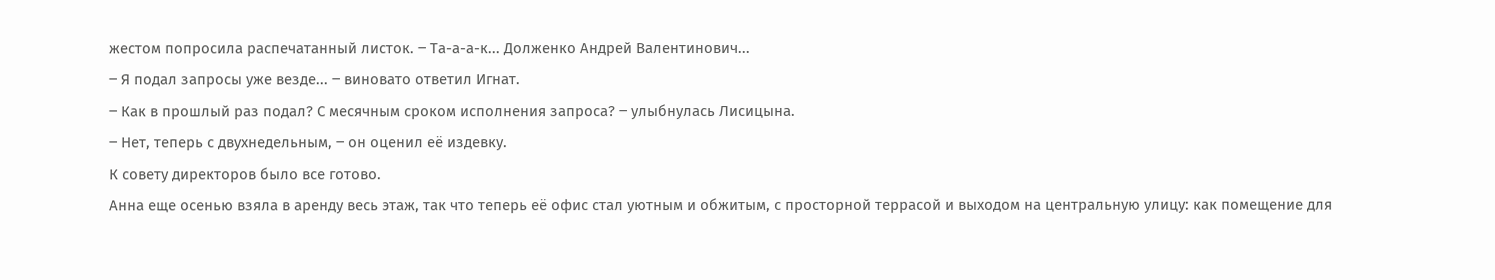жестом попросила распечатанный листок. ‒ Та-а-а-к... Долженко Андрей Валентинович...
‒ Я подал запросы уже везде... ‒ виновато ответил Игнат.
‒ Как в прошлый раз подал? С месячным сроком исполнения запроса? ‒ улыбнулась Лисицына.
‒ Нет, теперь с двухнедельным, ‒ он оценил её издевку.
К совету директоров было все готово.
Анна еще осенью взяла в аренду весь этаж, так что теперь её офис стал уютным и обжитым, с просторной террасой и выходом на центральную улицу: как помещение для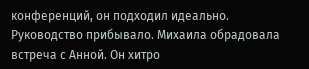конференций, он подходил идеально.
Руководство прибывало. Михаила обрадовала встреча с Анной. Он хитро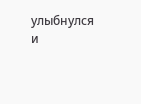улыбнулся и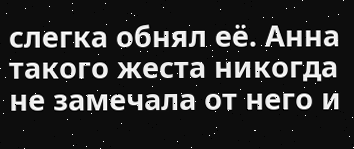слегка обнял её. Анна такого жеста никогда не замечала от него и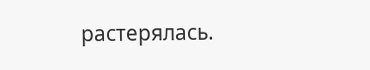растерялась.